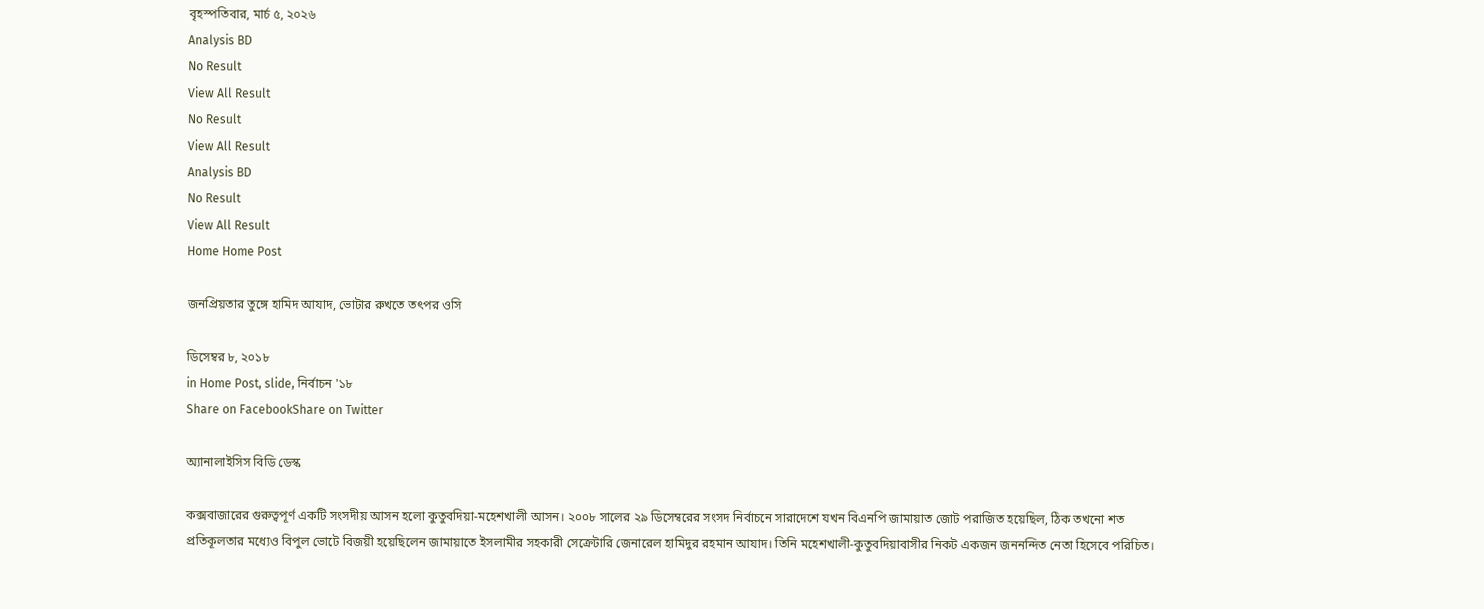বৃহস্পতিবার, মার্চ ৫, ২০২৬
Analysis BD
No Result
View All Result
No Result
View All Result
Analysis BD
No Result
View All Result
Home Home Post

জনপ্রিয়তার তুঙ্গে হামিদ আযাদ, ভোটার রুখতে তৎপর ওসি

ডিসেম্বর ৮, ২০১৮
in Home Post, slide, নির্বাচন '১৮
Share on FacebookShare on Twitter

অ্যানালাইসিস বিডি ডেস্ক

কক্সবাজারের গুরুত্বপূর্ণ একটি সংসদীয় আসন হলো কুতুবদিয়া-মহেশখালী আসন। ২০০৮ সালের ২৯ ডিসেম্বরের সংসদ নির্বাচনে সারাদেশে যখন বিএনপি জামায়াত জোট পরাজিত হয়েছিল, ঠিক তখনো শত প্রতিকূলতার মধ্যেও বিপুল ভোটে বিজয়ী হয়েছিলেন জামায়াতে ইসলামীর সহকারী সেক্রেটারি জেনারেল হামিদুর রহমান আযাদ। তিনি মহেশখালী-কুতুবদিয়াবাসীর নিকট একজন জননন্দিত নেতা হিসেবে পরিচিত।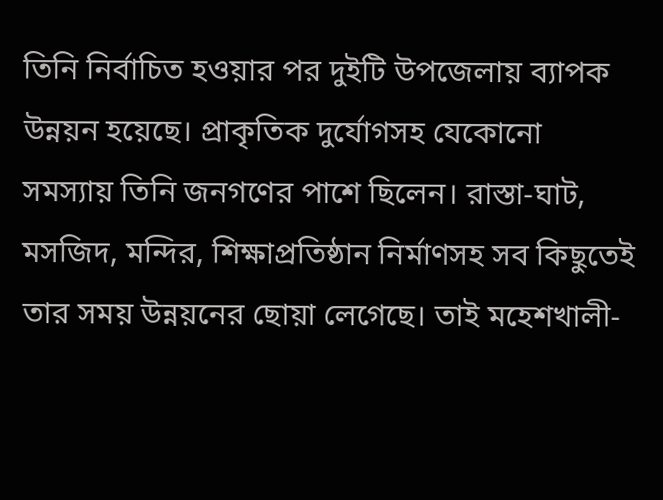তিনি নির্বাচিত হওয়ার পর দুইটি উপজেলায় ব্যাপক উন্নয়ন হয়েছে। প্রাকৃতিক দুর্যোগসহ যেকোনো সমস্যায় তিনি জনগণের পাশে ছিলেন। রাস্তা-ঘাট, মসজিদ, মন্দির, শিক্ষাপ্রতিষ্ঠান নির্মাণসহ সব কিছুতেই তার সময় উন্নয়নের ছোয়া লেগেছে। তাই মহেশখালী-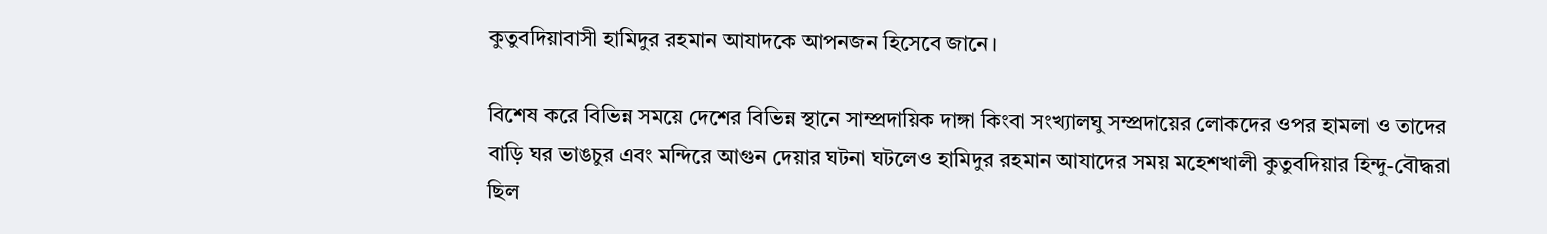কুতুবদিয়াবাসী হামিদুর রহমান আযাদকে আপনজন হিসেবে জানে।

বিশেষ করে বিভিন্ন সময়ে দেশের বিভিন্ন স্থানে সাম্প্রদায়িক দাঙ্গা কিংবা সংখ্যালঘু সম্প্রদায়ের লোকদের ওপর হামলা ও তাদের বাড়ি ঘর ভাঙচুর এবং মন্দিরে আগুন দেয়ার ঘটনা ঘটলেও হামিদুর রহমান আযাদের সময় মহেশখালী কুতুবদিয়ার হিন্দু-বৌদ্ধরা ছিল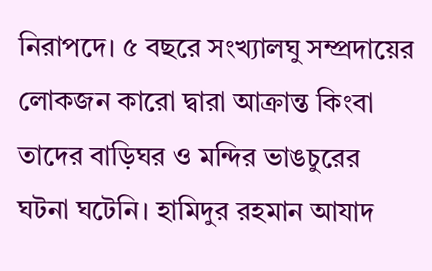নিরাপদে। ৫ বছরে সংখ্যালঘু সম্প্রদায়ের লোকজন কারো দ্বারা আক্রান্ত কিংবা তাদের বাড়িঘর ও মন্দির ভাঙচুরের ঘটনা ঘটেনি। হামিদুর রহমান আযাদ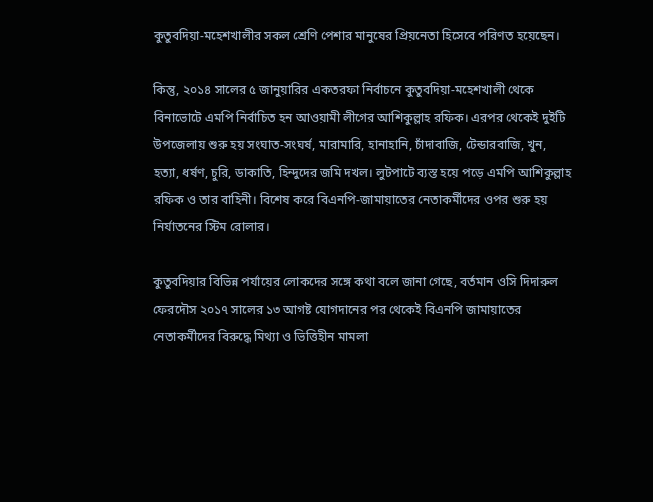কুতুবদিয়া-মহেশখালীর সকল শ্রেণি পেশার মানুষের প্রিয়নেতা হিসেবে পরিণত হয়েছেন।

কিন্তু, ২০১৪ সালের ৫ জানুয়ারির একতরফা নির্বাচনে কুতুবদিয়া-মহেশখালী থেকে বিনাভোটে এমপি নির্বাচিত হন আওয়ামী লীগের আশিকুল্লাহ রফিক। এরপর থেকেই দুইটি উপজেলায় শুরু হয় সংঘাত-সংঘর্ষ, মারামারি, হানাহানি, চাঁদাবাজি, টেন্ডারবাজি, খুন, হত্যা, ধর্ষণ, চুরি, ডাকাতি, হিন্দুদের জমি দখল। লুটপাটে ব্যস্ত হয়ে পড়ে এমপি আশিকুল্লাহ রফিক ও তার বাহিনী। বিশেষ করে বিএনপি-জামায়াতের নেতাকর্মীদের ওপর শুরু হয় নির্যাতনের স্টিম রোলার।

কুতুবদিয়ার বিভিন্ন পর্যায়ের লোকদের সঙ্গে কথা বলে জানা গেছে, বর্তমান ওসি দিদারুল ফেরদৌস ২০১৭ সালের ১৩ আগষ্ট যোগদানের পর থেকেই বিএনপি জামায়াতের নেতাকর্মীদের বিরুদ্ধে মিথ্যা ও ভিত্তিহীন মামলা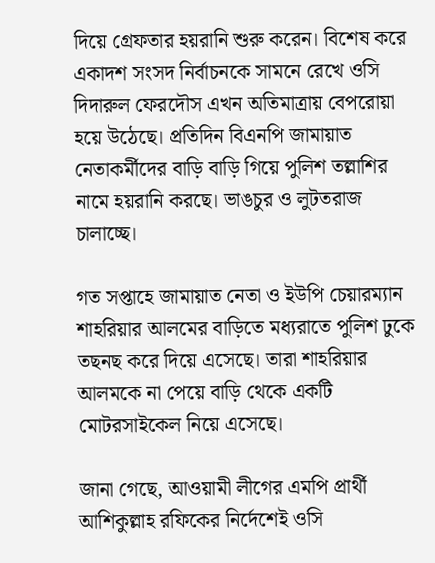দিয়ে গ্রেফতার হয়রানি শুরু করেন। বিশেষ করে একাদশ সংসদ নির্বাচনকে সামনে রেখে ওসি দিদারুল ফেরদৌস এখন অতিমাত্রায় বেপরোয়া হয়ে উঠেছে। প্রতিদিন বিএনপি জামায়াত নেতাকর্মীদের বাড়ি বাড়ি গিয়ে পুলিশ তল্লাশির নামে হয়রানি করছে। ভাঙচুর ও লুটতরাজ চালাচ্ছে।

গত সপ্তাহে জামায়াত নেতা ও ইউপি চেয়ারম্যান শাহরিয়ার আলমের বাড়িতে মধ্যরাতে পুলিশ ঢুকে তছনছ করে দিয়ে এসেছে। তারা শাহরিয়ার আলমকে না পেয়ে বাড়ি থেকে একটি মোটরসাইকেল নিয়ে এসেছে।

জানা গেছে, আওয়ামী লীগের এমপি প্রার্থী আশিকুল্লাহ রফিকের নির্দেশেই ওসি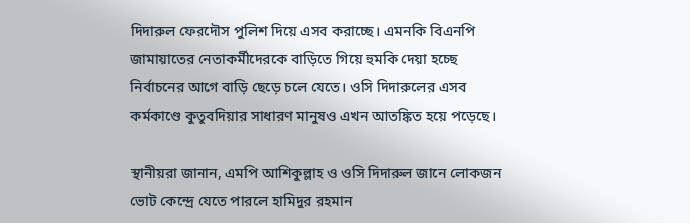দিদারুল ফেরদৌস পুলিশ দিয়ে এসব করাচ্ছে। এমনকি বিএনপি জামায়াতের নেতাকর্মীদেরকে বাড়িতে গিয়ে হুমকি দেয়া হচ্ছে নির্বাচনের আগে বাড়ি ছেড়ে চলে যেতে। ওসি দিদারুলের এসব কর্মকাণ্ডে কুতুবদিয়ার সাধারণ মানুষও এখন আতঙ্কিত হয়ে পড়েছে।

স্থানীয়রা জানান, এমপি আশিকুল্লাহ ও ওসি দিদারুল জানে লোকজন ভোট কেন্দ্রে যেতে পারলে হামিদুর রহমান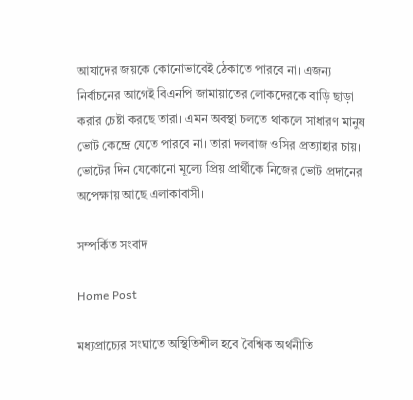আযাদের জয়কে কোনোভাবেই ঠেকাতে পারবে না। এজন্য নির্বাচনের আগেই বিএনপি জামায়াতের লোকদেরকে বাড়ি ছাড়া করার চেষ্টা করছে তারা। এমন অবস্থা চলতে থাকলে সাধারণ মানুষ ভোট কেন্দ্রে যেতে পারবে না। তারা দলবাজ ওসির প্রত্যাহার চায়। ভোটের দিন যেকোনো মূল্যে প্রিয় প্রার্থীকে নিজের ভোট প্রদানের অপেক্ষায় আছে এলাকাবাসী।

সম্পর্কিত সংবাদ

Home Post

মধ্যপ্রাচ্যের সংঘাতে অস্থিতিশীল হবে বৈশ্বিক অর্থনীতি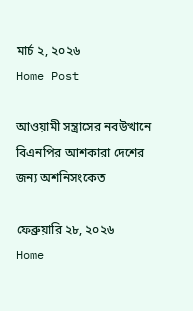মার্চ ২, ২০২৬
Home Post

আওয়ামী সন্ত্রাসের নবউত্থানে বিএনপির আশকারা দেশের জন্য অশনিসংকেত

ফেব্রুয়ারি ২৮, ২০২৬
Home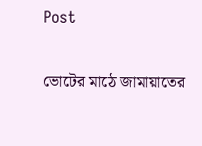Post

ভোটের মাঠে জামায়াতের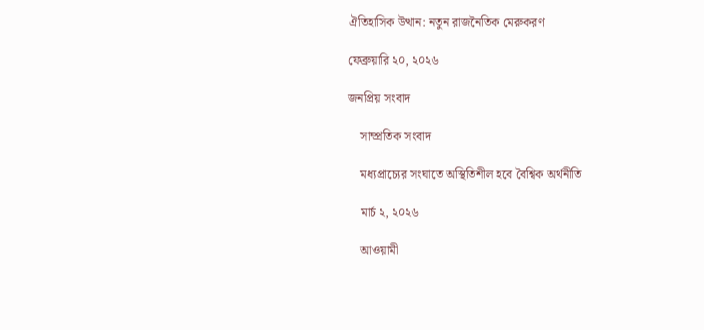ঐতিহাসিক উত্থান: নতুন রাজনৈতিক মেরুকরণ

ফেব্রুয়ারি ২০, ২০২৬

জনপ্রিয় সংবাদ

    সাম্প্রতিক সংবাদ

    মধ্যপ্রাচ্যের সংঘাতে অস্থিতিশীল হবে বৈশ্বিক অর্থনীতি

    মার্চ ২, ২০২৬

    আওয়ামী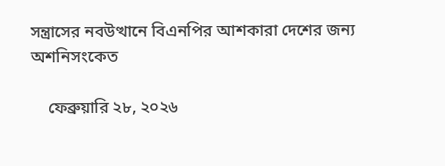সন্ত্রাসের নবউত্থানে বিএনপির আশকারা দেশের জন্য অশনিসংকেত

    ফেব্রুয়ারি ২৮, ২০২৬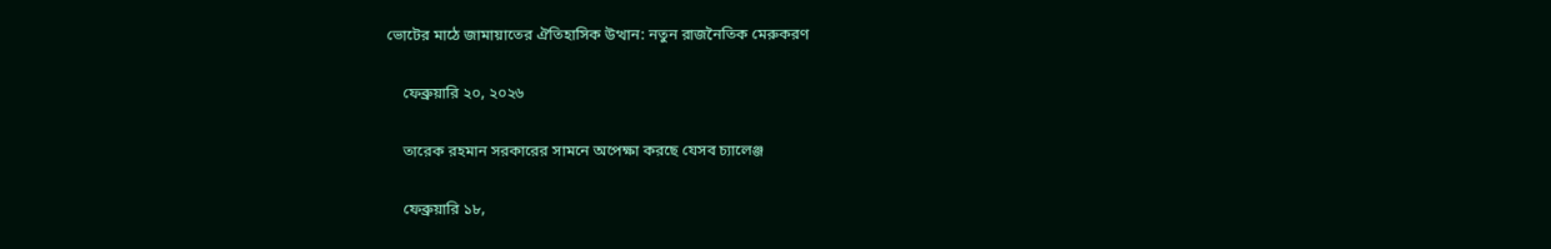ভোটের মাঠে জামায়াতের ঐতিহাসিক উত্থান: নতুন রাজনৈতিক মেরুকরণ

    ফেব্রুয়ারি ২০, ২০২৬

    তারেক রহমান সরকারের সামনে অপেক্ষা করছে যেসব চ্যালেঞ্জ

    ফেব্রুয়ারি ১৮,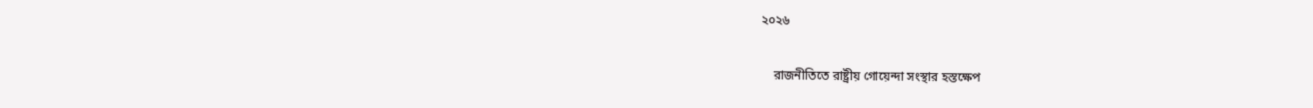২০২৬

    রাজনীতিতে রাষ্ট্রীয় গোয়েন্দা সংস্থার হস্তক্ষেপ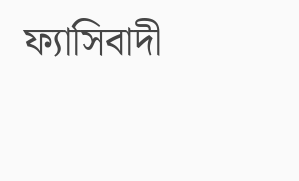ফ্যাসিবাদী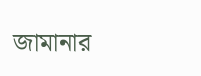জামানার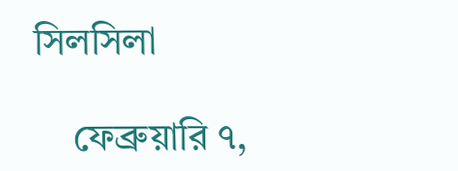সিলসিলা

    ফেব্রুয়ারি ৭,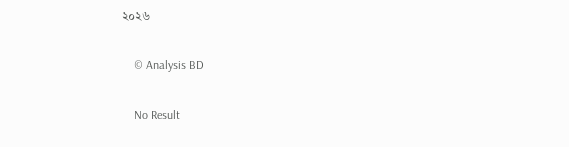২০২৬

    © Analysis BD

    No Result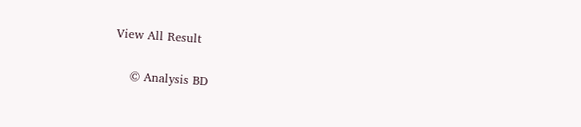View All Result

    © Analysis BD